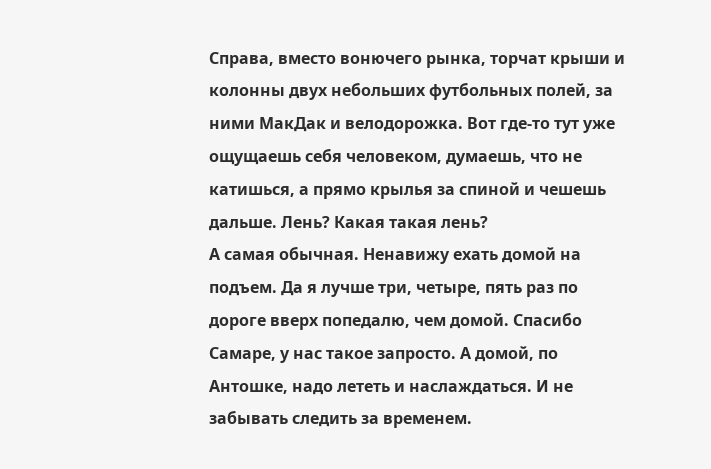Справа, вместо вонючего рынка, торчат крыши и колонны двух небольших футбольных полей, за ними МакДак и велодорожка. Вот где-то тут уже ощущаешь себя человеком, думаешь, что не катишься, а прямо крылья за спиной и чешешь дальше. Лень? Какая такая лень?
А самая обычная. Ненавижу ехать домой на подъем. Да я лучше три, четыре, пять раз по дороге вверх попедалю, чем домой. Спасибо Самаре, у нас такое запросто. А домой, по Антошке, надо лететь и наслаждаться. И не забывать следить за временем.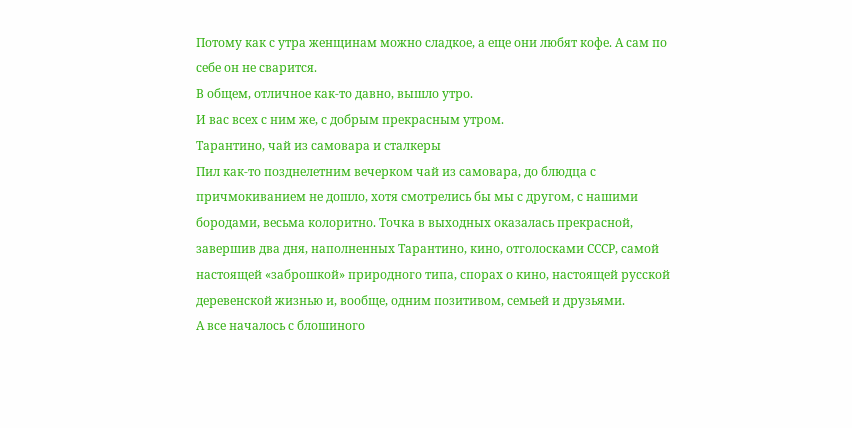Потому как с утра женщинам можно сладкое, а еще они любят кофе. А сам по себе он не сварится.
В общем, отличное как-то давно, вышло утро.
И вас всех с ним же, с добрым прекрасным утром.
Тарантино, чай из самовара и сталкеры
Пил как-то позднелетним вечерком чай из самовара, до блюдца с причмокиванием не дошло, хотя смотрелись бы мы с другом, с нашими бородами, весьма колоритно. Точка в выходных оказалась прекрасной, завершив два дня, наполненных Тарантино, кино, отголосками СССР, самой настоящей «заброшкой» природного типа, спорах о кино, настоящей русской деревенской жизнью и, вообще, одним позитивом, семьей и друзьями.
А все началось с блошиного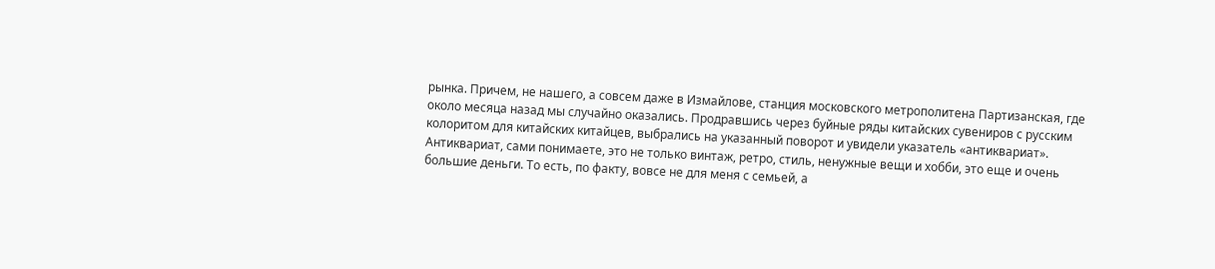рынка. Причем, не нашего, а совсем даже в Измайлове, станция московского метрополитена Партизанская, где около месяца назад мы случайно оказались. Продравшись через буйные ряды китайских сувениров с русским колоритом для китайских китайцев, выбрались на указанный поворот и увидели указатель «антиквариат».
Антиквариат, сами понимаете, это не только винтаж, ретро, стиль, ненужные вещи и хобби, это еще и очень большие деньги. То есть, по факту, вовсе не для меня с семьей, а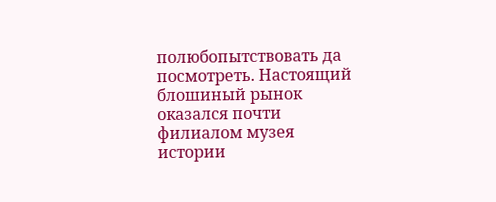полюбопытствовать да посмотреть. Настоящий блошиный рынок оказался почти филиалом музея истории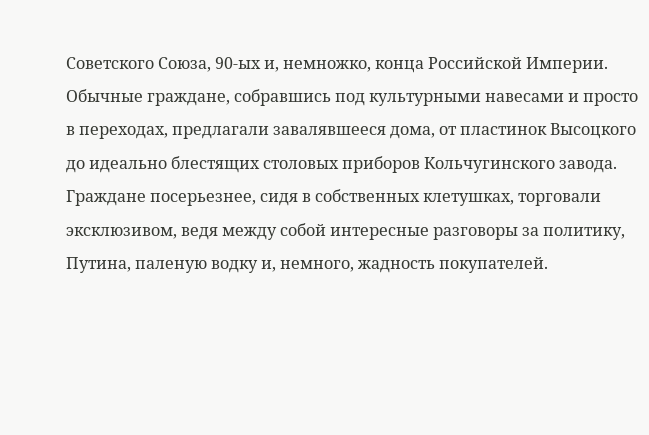Советского Союза, 90-ых и, немножко, конца Российской Империи. Обычные граждане, собравшись под культурными навесами и просто в переходах, предлагали завалявшееся дома, от пластинок Высоцкого до идеально блестящих столовых приборов Кольчугинского завода. Граждане посерьезнее, сидя в собственных клетушках, торговали эксклюзивом, ведя между собой интересные разговоры за политику, Путина, паленую водку и, немного, жадность покупателей.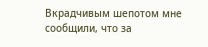Вкрадчивым шепотом мне сообщили, что за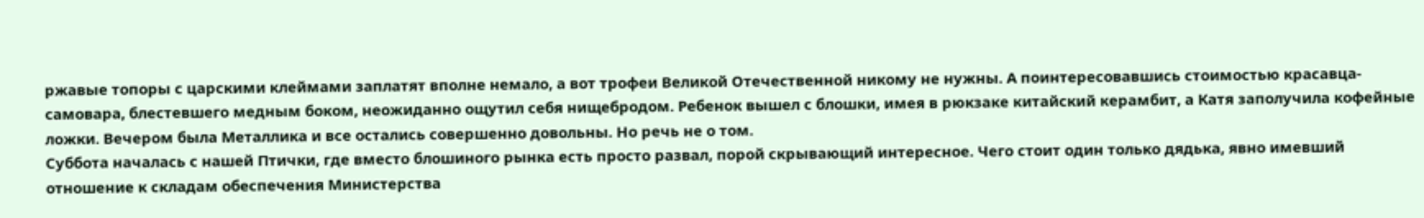ржавые топоры с царскими клеймами заплатят вполне немало, а вот трофеи Великой Отечественной никому не нужны. А поинтересовавшись стоимостью красавца-самовара, блестевшего медным боком, неожиданно ощутил себя нищебродом. Ребенок вышел с блошки, имея в рюкзаке китайский керамбит, а Катя заполучила кофейные ложки. Вечером была Металлика и все остались совершенно довольны. Но речь не о том.
Суббота началась с нашей Птички, где вместо блошиного рынка есть просто развал, порой скрывающий интересное. Чего стоит один только дядька, явно имевший отношение к складам обеспечения Министерства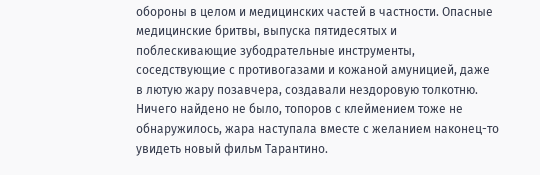обороны в целом и медицинских частей в частности. Опасные медицинские бритвы, выпуска пятидесятых и поблескивающие зубодрательные инструменты, соседствующие с противогазами и кожаной амуницией, даже в лютую жару позавчера, создавали нездоровую толкотню. Ничего найдено не было, топоров с клеймением тоже не обнаружилось, жара наступала вместе с желанием наконец-то увидеть новый фильм Тарантино.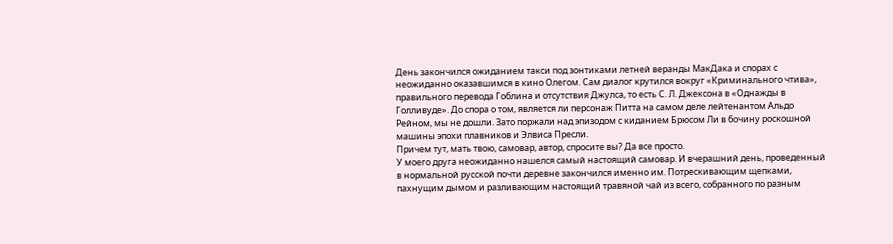День закончился ожиданием такси под зонтиками летней веранды МакДака и спорах с неожиданно оказавшимся в кино Олегом. Сам диалог крутился вокруг «Криминального чтива», правильного перевода Гоблина и отсутствия Джулса, то есть С. Л. Джексона в «Однажды в Голливуде». До спора о том, является ли персонаж Питта на самом деле лейтенантом Альдо Рейном, мы не дошли. Зато поржали над эпизодом с киданием Брюсом Ли в бочину роскошной машины эпохи плавников и Элвиса Пресли.
Причем тут, мать твою, самовар, автор, спросите вы? Да все просто.
У моего друга неожиданно нашелся самый настоящий самовар. И вчерашний день, проведенный в нормальной русской почти деревне закончился именно им. Потрескивающим щепками, пахнущим дымом и разливающим настоящий травяной чай из всего, собранного по разным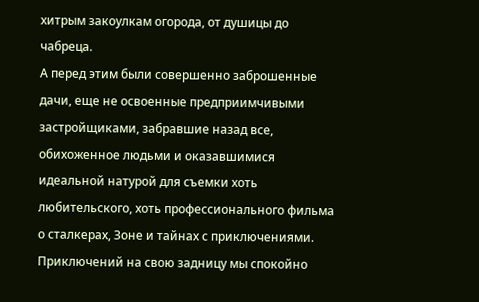хитрым закоулкам огорода, от душицы до чабреца.
А перед этим были совершенно заброшенные дачи, еще не освоенные предприимчивыми застройщиками, забравшие назад все, обихоженное людьми и оказавшимися идеальной натурой для съемки хоть любительского, хоть профессионального фильма о сталкерах, Зоне и тайнах с приключениями. Приключений на свою задницу мы спокойно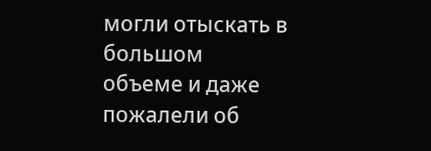могли отыскать в большом объеме и даже пожалели об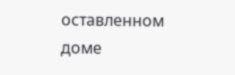оставленном доме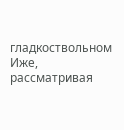гладкоствольном Иже, рассматривая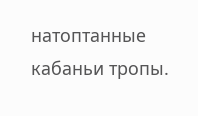натоптанные кабаньи тропы.